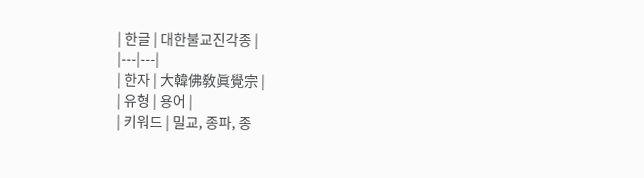| 한글 | 대한불교진각종 |
|---|---|
| 한자 | 大韓佛敎眞覺宗 |
| 유형 | 용어 |
| 키워드 | 밀교, 종파, 종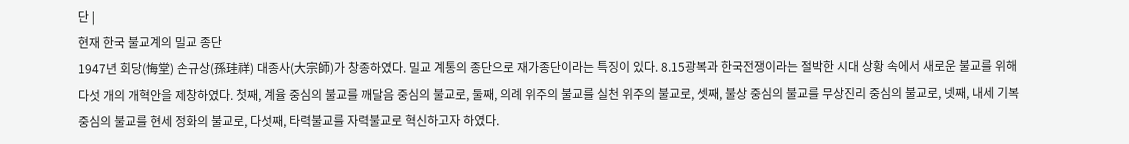단 |
현재 한국 불교계의 밀교 종단
1947년 회당(悔堂) 손규상(孫珪祥) 대종사(大宗師)가 창종하였다. 밀교 계통의 종단으로 재가종단이라는 특징이 있다. 8.15광복과 한국전쟁이라는 절박한 시대 상황 속에서 새로운 불교를 위해 다섯 개의 개혁안을 제창하였다. 첫째, 계율 중심의 불교를 깨달음 중심의 불교로, 둘째, 의례 위주의 불교를 실천 위주의 불교로, 셋째, 불상 중심의 불교를 무상진리 중심의 불교로, 넷째, 내세 기복 중심의 불교를 현세 정화의 불교로, 다섯째, 타력불교를 자력불교로 혁신하고자 하였다.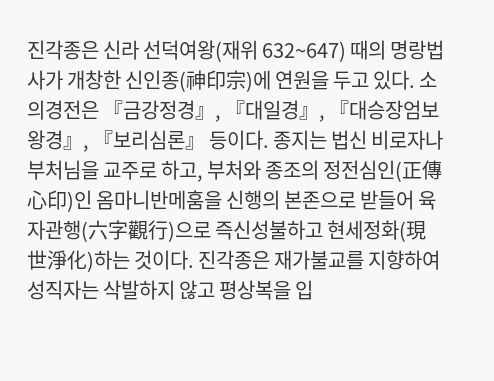진각종은 신라 선덕여왕(재위 632~647) 때의 명랑법사가 개창한 신인종(神印宗)에 연원을 두고 있다. 소의경전은 『금강정경』, 『대일경』, 『대승장엄보왕경』, 『보리심론』 등이다. 종지는 법신 비로자나부처님을 교주로 하고, 부처와 종조의 정전심인(正傳心印)인 옴마니반메훔을 신행의 본존으로 받들어 육자관행(六字觀行)으로 즉신성불하고 현세정화(現世淨化)하는 것이다. 진각종은 재가불교를 지향하여 성직자는 삭발하지 않고 평상복을 입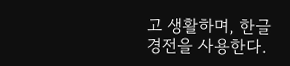고 생활하며, 한글 경전을 사용한다.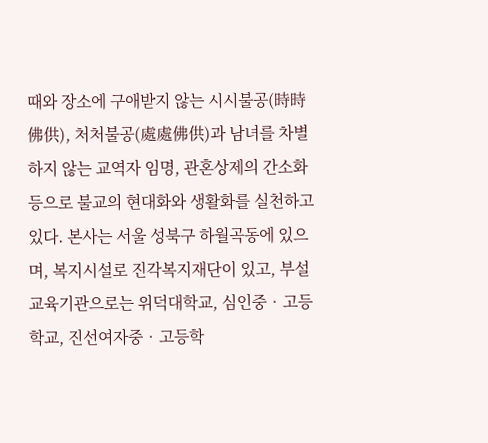때와 장소에 구애받지 않는 시시불공(時時佛供), 처처불공(處處佛供)과 남녀를 차별하지 않는 교역자 임명, 관혼상제의 간소화 등으로 불교의 현대화와 생활화를 실천하고 있다. 본사는 서울 성북구 하월곡동에 있으며, 복지시설로 진각복지재단이 있고, 부설 교육기관으로는 위덕대학교, 심인중‧고등학교, 진선여자중‧고등학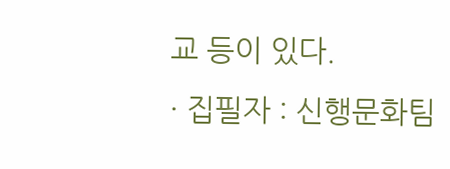교 등이 있다.
· 집필자 : 신행문화팀